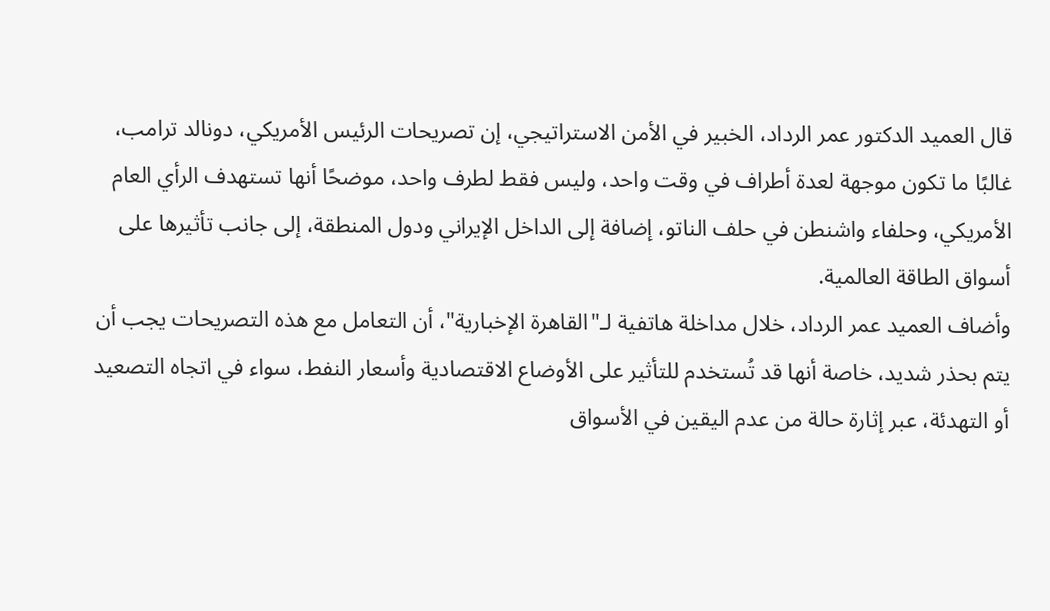قال العميد الدكتور عمر الرداد، الخبير في الأمن الاستراتيجي، إن تصريحات الرئيس الأمريكي، دونالد ترامب، غالبًا ما تكون موجهة لعدة أطراف في وقت واحد، وليس فقط لطرف واحد، موضحًا أنها تستهدف الرأي العام الأمريكي، وحلفاء واشنطن في حلف الناتو، إضافة إلى الداخل الإيراني ودول المنطقة، إلى جانب تأثيرها على أسواق الطاقة العالمية.
وأضاف العميد عمر الرداد، خلال مداخلة هاتفية لـ"القاهرة الإخبارية"، أن التعامل مع هذه التصريحات يجب أن يتم بحذر شديد، خاصة أنها قد تُستخدم للتأثير على الأوضاع الاقتصادية وأسعار النفط، سواء في اتجاه التصعيد أو التهدئة، عبر إثارة حالة من عدم اليقين في الأسواق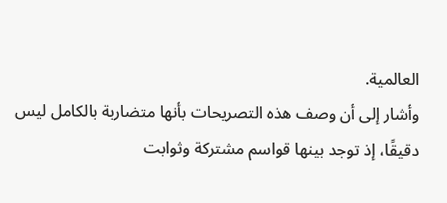العالمية.
وأشار إلى أن وصف هذه التصريحات بأنها متضاربة بالكامل ليس دقيقًا، إذ توجد بينها قواسم مشتركة وثوابت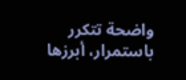واضحة تتكرر باستمرار، أبرزها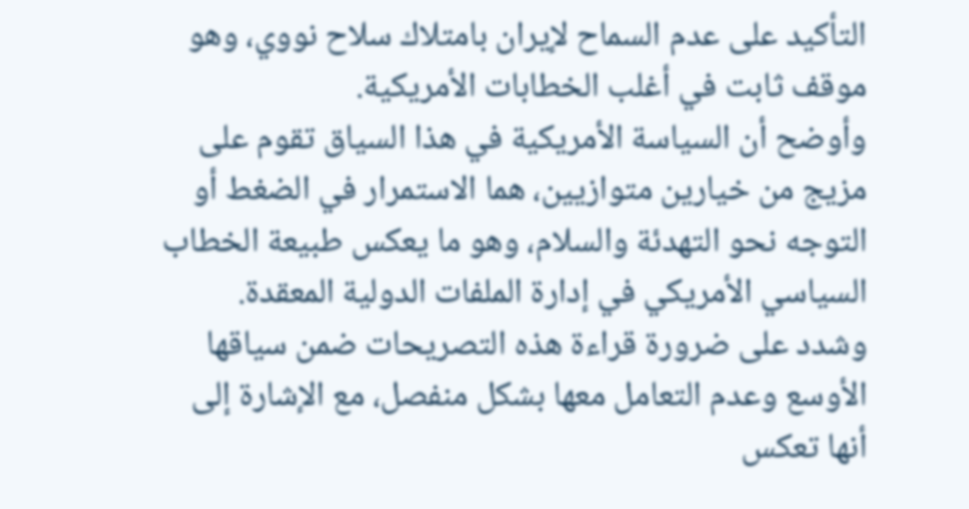التأكيد على عدم السماح لإيران بامتلاك سلاح نووي، وهو موقف ثابت في أغلب الخطابات الأمريكية.
وأوضح أن السياسة الأمريكية في هذا السياق تقوم على مزيج من خيارين متوازيين، هما الاستمرار في الضغط أو التوجه نحو التهدئة والسلام، وهو ما يعكس طبيعة الخطاب السياسي الأمريكي في إدارة الملفات الدولية المعقدة.
وشدد على ضرورة قراءة هذه التصريحات ضمن سياقها الأوسع وعدم التعامل معها بشكل منفصل، مع الإشارة إلى أنها تعكس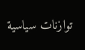توازنات سياسية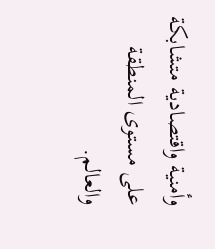وأمنية واقتصادية متشابكة على مستوى المنطقة والعالم.